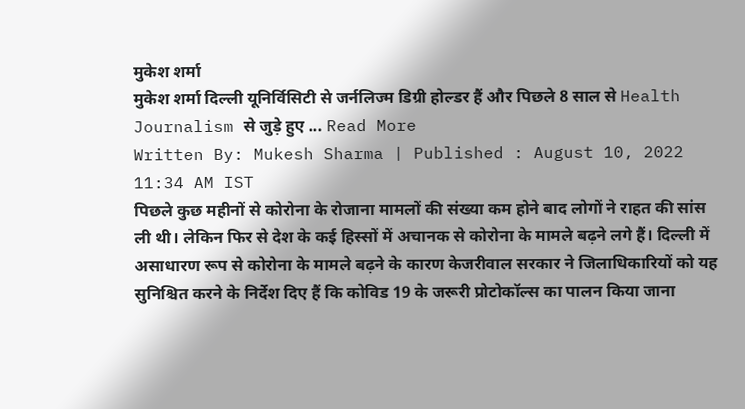मुकेश शर्मा
मुकेश शर्मा दिल्ली यूनिर्विसिटी से जर्नलिज्म डिग्री होल्डर हैं और पिछले 8 साल से Health Journalism से जुड़े हुए ... Read More
Written By: Mukesh Sharma | Published : August 10, 2022 11:34 AM IST
पिछले कुछ महीनों से कोरोना के रोजाना मामलों की संख्या कम होने बाद लोगों ने राहत की सांस ली थी। लेकिन फिर से देश के कई हिस्सों में अचानक से कोरोना के मामले बढ़ने लगे हैं। दिल्ली में असाधारण रूप से कोरोना के मामले बढ़ने के कारण केजरीवाल सरकार ने जिलाधिकारियों को यह सुनिश्चित करने के निर्देश दिए हैं कि कोविड 19 के जरूरी प्रोटोकॉल्स का पालन किया जाना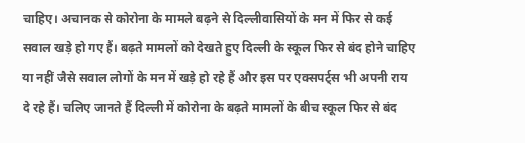चाहिए। अचानक से कोरोना के मामले बढ़ने से दिल्लीवासियों के मन में फिर से कई सवाल खड़े हो गए हैं। बढ़ते मामलों को देखते हुए दिल्ली के स्कूल फिर से बंद होने चाहिए या नहीं जैसे सवाल लोगों के मन में खड़े हो रहे हैं और इस पर एक्सपर्ट्स भी अपनी राय दे रहे हैं। चलिए जानते हैं दिल्ली में कोरोना के बढ़ते मामलों के बीच स्कूल फिर से बंद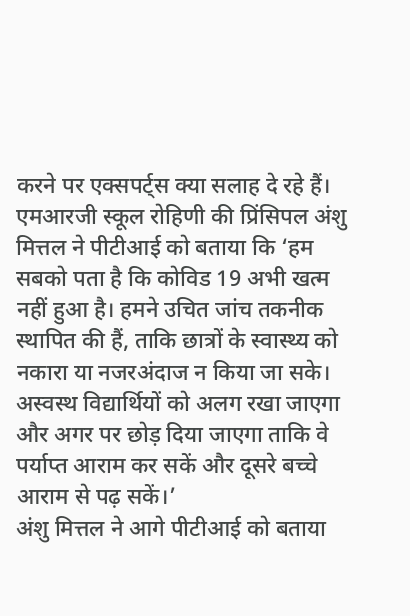करने पर एक्सपर्ट्स क्या सलाह दे रहे हैं।
एमआरजी स्कूल रोहिणी की प्रिंसिपल अंशु मित्तल ने पीटीआई को बताया कि ‘हम सबको पता है कि कोविड 19 अभी खत्म नहीं हुआ है। हमने उचित जांच तकनीक स्थापित की हैं, ताकि छात्रों के स्वास्थ्य को नकारा या नजरअंदाज न किया जा सके। अस्वस्थ विद्यार्थियों को अलग रखा जाएगा और अगर पर छोड़ दिया जाएगा ताकि वे पर्याप्त आराम कर सकें और दूसरे बच्चे आराम से पढ़ सकें।’
अंशु मित्तल ने आगे पीटीआई को बताया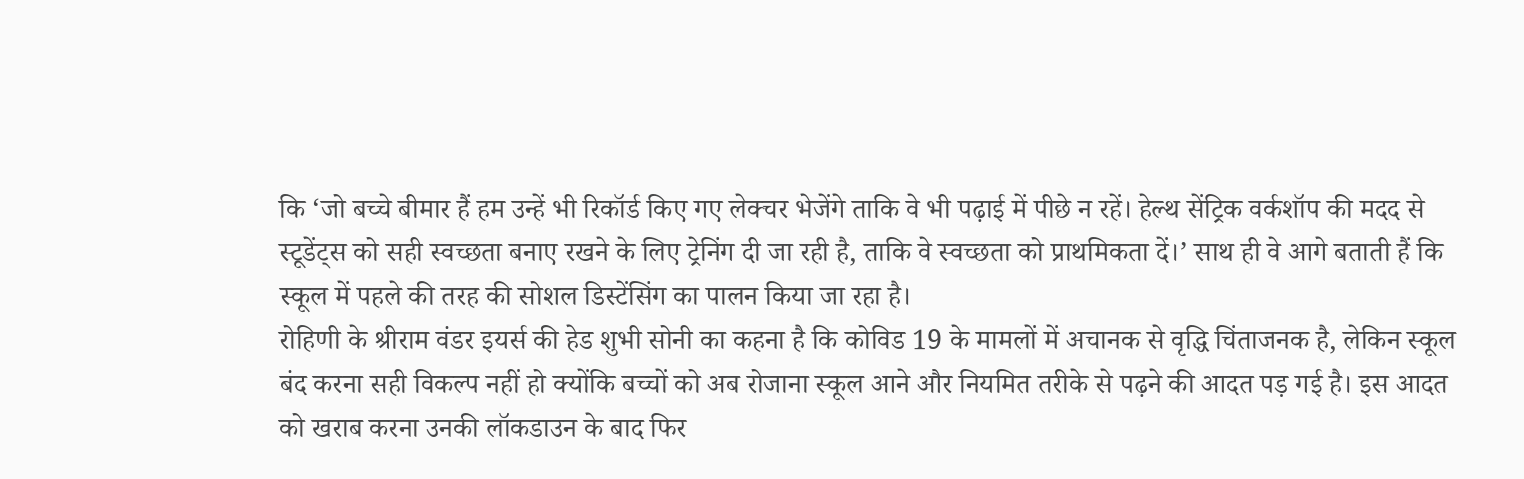कि ‘जो बच्चे बीमार हैं हम उन्हें भी रिकॉर्ड किए गए लेक्चर भेजेंगे ताकि वे भी पढ़ाई में पीछे न रहें। हेल्थ सेंट्रिक वर्कशॉप की मदद से स्टूडेंट्स को सही स्वच्छता बनाए रखने के लिए ट्रेनिंग दी जा रही है, ताकि वे स्वच्छता को प्राथमिकता दें।’ साथ ही वे आगे बताती हैं कि स्कूल में पहले की तरह की सोशल डिस्टेंसिंग का पालन किया जा रहा है।
रोहिणी के श्रीराम वंडर इयर्स की हेड शुभी सोनी का कहना है कि कोविड 19 के मामलों में अचानक से वृद्धि चिंताजनक है, लेकिन स्कूल बंद करना सही विकल्प नहीं हो क्योंकि बच्चों को अब रोजाना स्कूल आने और नियमित तरीके से पढ़ने की आदत पड़ गई है। इस आदत को खराब करना उनकी लॉकडाउन के बाद फिर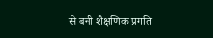से बनी शैक्षणिक प्रगति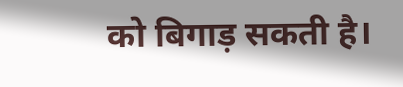को बिगाड़ सकती है।